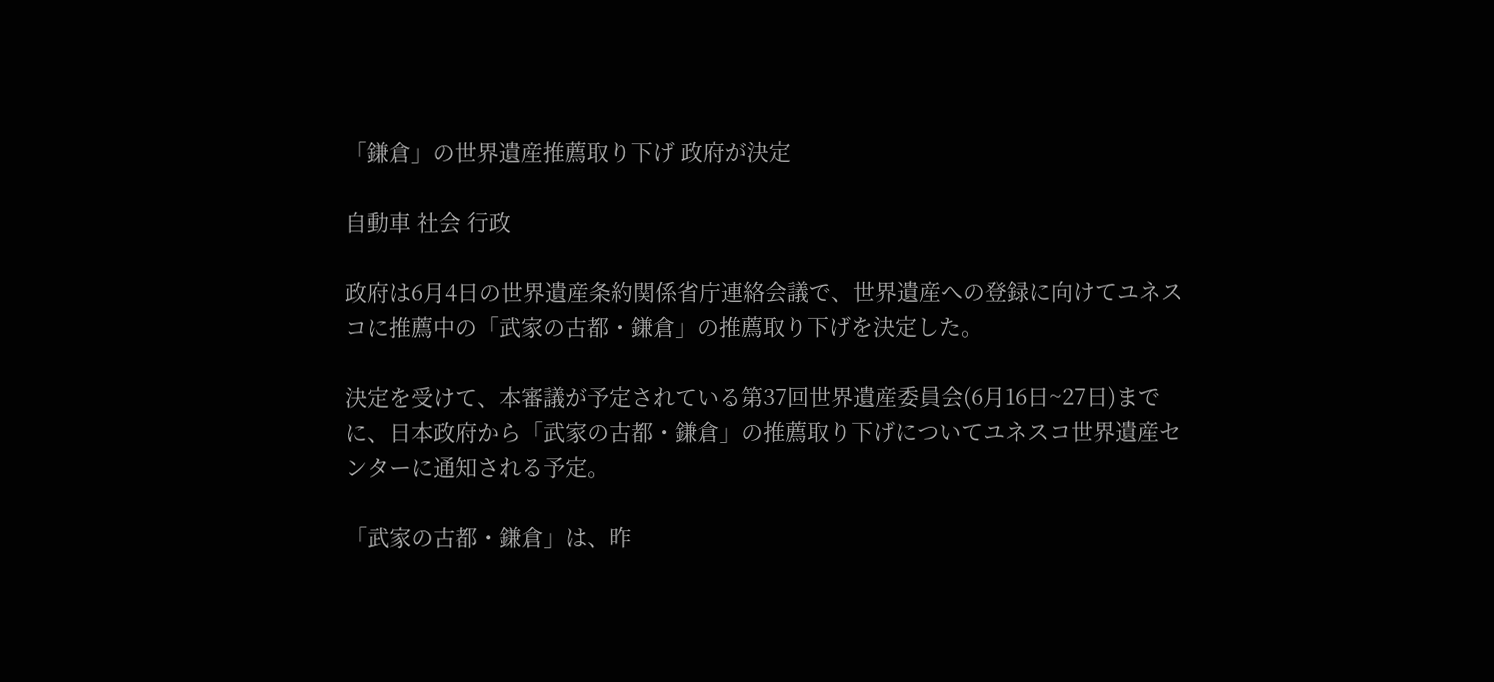「鎌倉」の世界遺産推薦取り下げ 政府が決定

自動車 社会 行政

政府は6月4日の世界遺産条約関係省庁連絡会議で、世界遺産への登録に向けてユネスコに推薦中の「武家の古都・鎌倉」の推薦取り下げを決定した。

決定を受けて、本審議が予定されている第37回世界遺産委員会(6月16日~27日)までに、日本政府から「武家の古都・鎌倉」の推薦取り下げについてユネスコ世界遺産センターに通知される予定。

「武家の古都・鎌倉」は、昨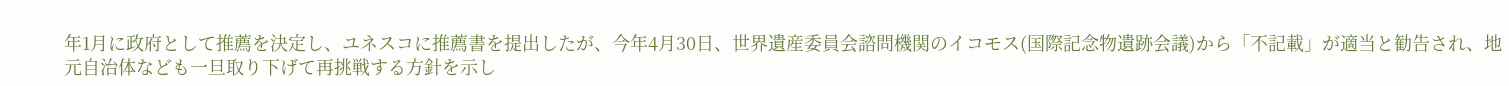年1月に政府として推薦を決定し、ユネスコに推薦書を提出したが、今年4月30日、世界遺産委員会諮問機関のイコモス(国際記念物遺跡会議)から「不記載」が適当と勧告され、地元自治体なども一旦取り下げて再挑戦する方針を示し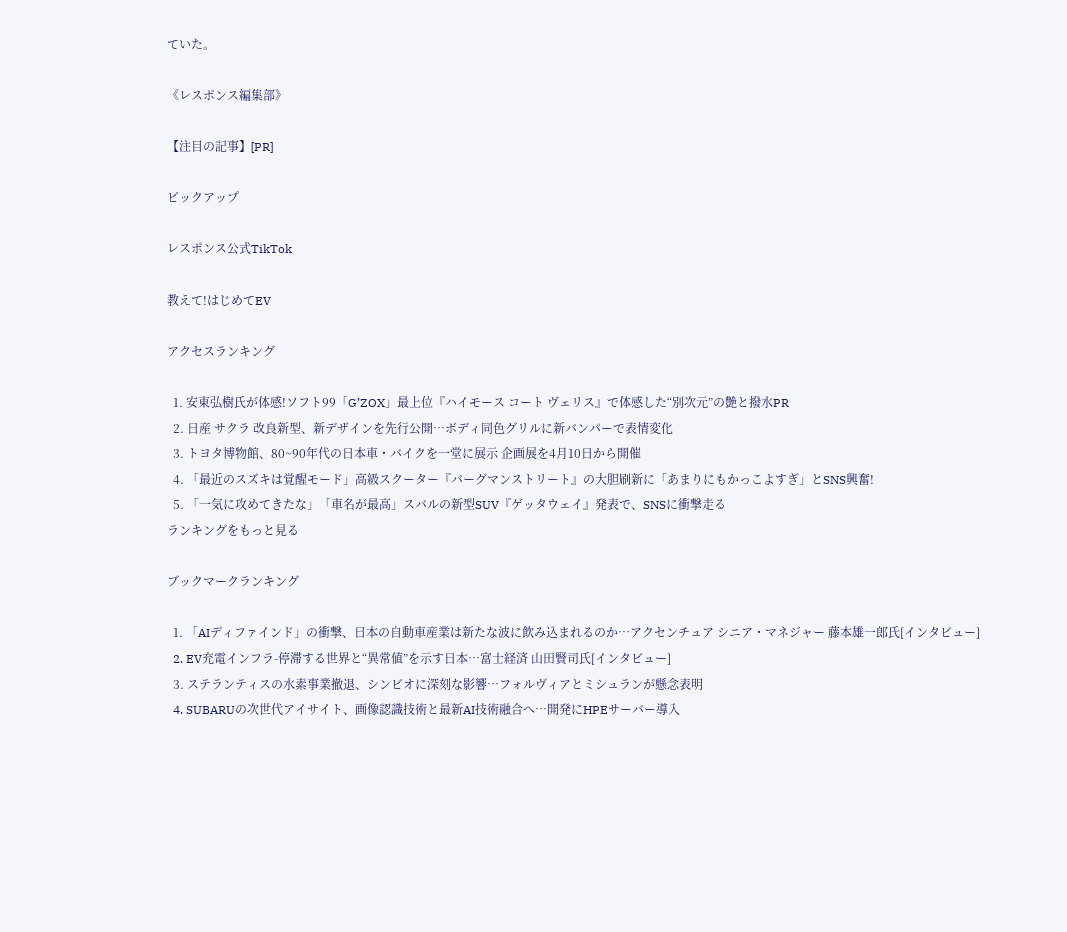ていた。

《レスポンス編集部》

【注目の記事】[PR]

ピックアップ

レスポンス公式TikTok

教えて!はじめてEV

アクセスランキング

  1. 安東弘樹氏が体感!ソフト99「G’ZOX」最上位『ハイモース コート ヴェリス』で体感した“別次元”の艶と撥水PR
  2. 日産 サクラ 改良新型、新デザインを先行公開…ボディ同色グリルに新バンパーで表情変化
  3. トヨタ博物館、80~90年代の日本車・バイクを一堂に展示 企画展を4月10日から開催
  4. 「最近のスズキは覚醒モード」高級スクーター『バーグマンストリート』の大胆刷新に「あまりにもかっこよすぎ」とSNS興奮!
  5. 「一気に攻めてきたな」「車名が最高」スバルの新型SUV『ゲッタウェイ』発表で、SNSに衝撃走る
ランキングをもっと見る

ブックマークランキング

  1. 「AIディファインド」の衝撃、日本の自動車産業は新たな波に飲み込まれるのか…アクセンチュア シニア・マネジャー 藤本雄一郎氏[インタビュー]
  2. EV充電インフラ-停滞する世界と“異常値”を示す日本…富士経済 山田賢司氏[インタビュー]
  3. ステランティスの水素事業撤退、シンビオに深刻な影響…フォルヴィアとミシュランが懸念表明
  4. SUBARUの次世代アイサイト、画像認識技術と最新AI技術融合へ…開発にHPEサーバー導入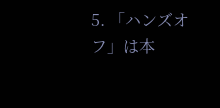5. 「ハンズオフ」は本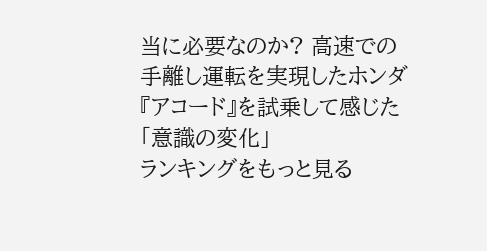当に必要なのか? 高速での手離し運転を実現したホンダ『アコード』を試乗して感じた「意識の変化」
ランキングをもっと見る